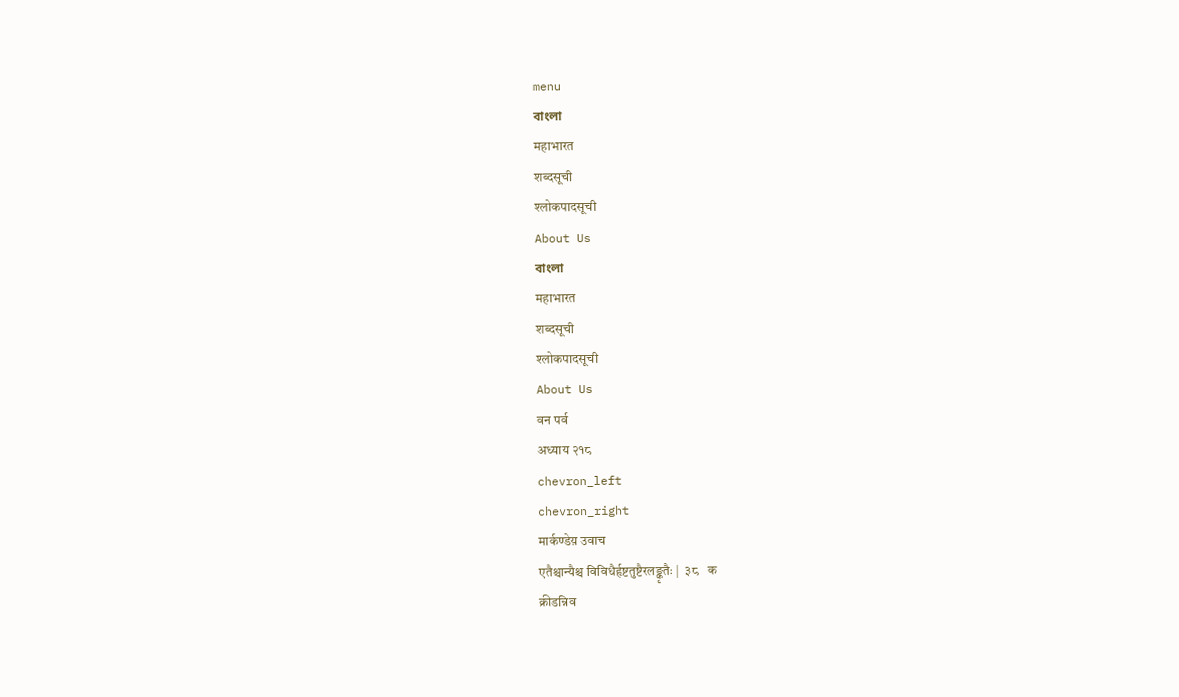menu
বাংলা
महाभारत
शब्दसूची
श्लोकपादसूची
About Us
বাংলা
महाभारत
शब्दसूची
श्लोकपादसूची
About Us
वन पर्व
अध्याय २१८
chevron_left
chevron_right
मार्कण्डेय़ उवाच
एतैश्चान्यैश्च विविधैर्हृष्टतुष्टैरलङ्कृतैः |  ३८   क
क्रीडन्निव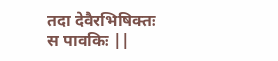तदा देवैरभिषिक्तः स पावकिः ||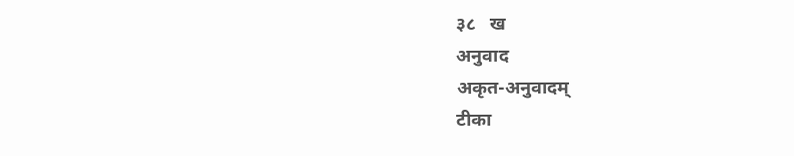३८   ख
अनुवाद
अकृत-अनुवादम्
टीका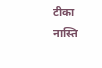टीका नास्ति